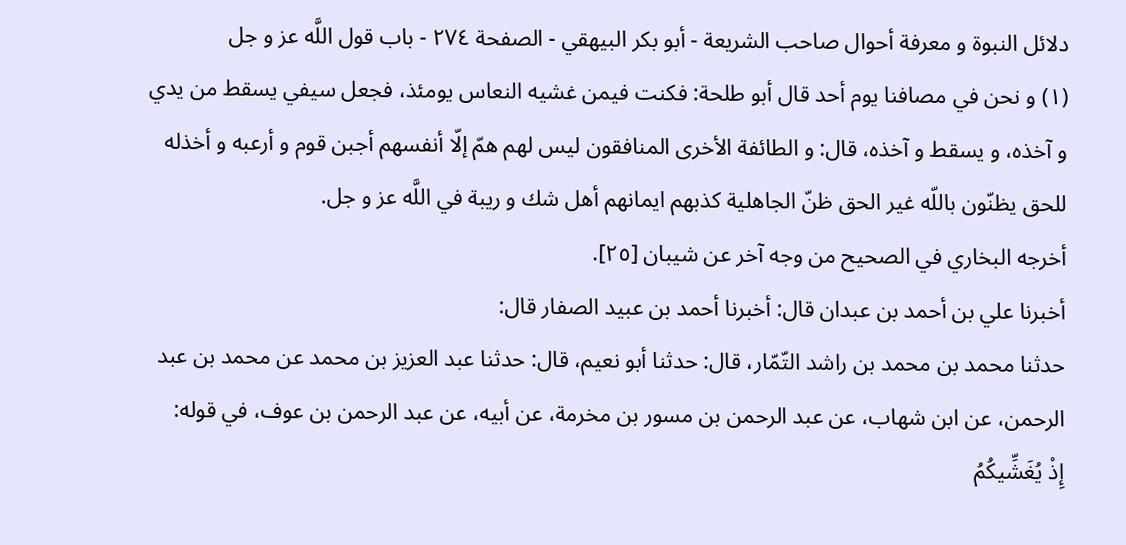دلائل النبوة و معرفة أحوال صاحب الشريعة - أبو بكر البيهقي - الصفحة ٢٧٤ - باب قول اللَّه عز و جل
(١) و نحن في مصافنا يوم أحد قال أبو طلحة: فكنت فيمن غشيه النعاس يومئذ، فجعل سيفي يسقط من يدي و آخذه، و يسقط و آخذه، قال: و الطائفة الأخرى المنافقون ليس لهم همّ إلّا أنفسهم أجبن قوم و أرعبه و أخذله للحق يظنّون باللّه غير الحق ظنّ الجاهلية كذبهم ايمانهم أهل شك و ريبة في اللَّه عز و جل.
أخرجه البخاري في الصحيح من وجه آخر عن شيبان [٢٥].
أخبرنا علي بن أحمد بن عبدان قال: أخبرنا أحمد بن عبيد الصفار قال:
حدثنا محمد بن محمد بن راشد التّمّار، قال: حدثنا أبو نعيم، قال: حدثنا عبد العزيز بن محمد عن محمد بن عبد الرحمن، عن ابن شهاب، عن عبد الرحمن بن مسور بن مخرمة، عن أبيه، عن عبد الرحمن بن عوف، في قوله:
إِذْ يُغَشِّيكُمُ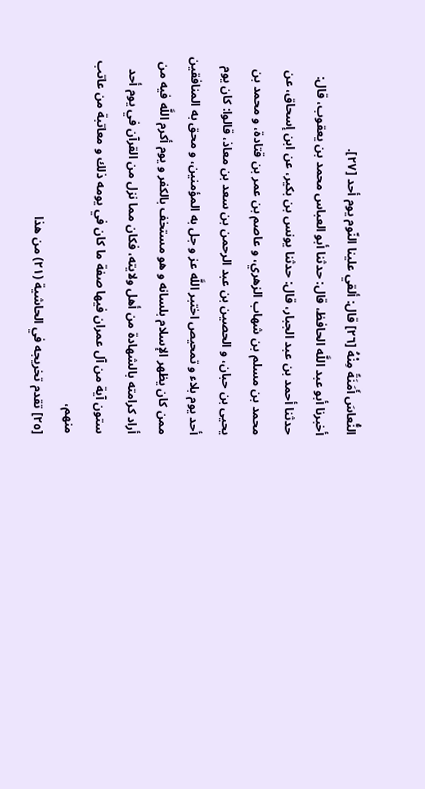النُّعاسَ أَمَنَةً مِنْهُ [٢٦] قال: ألقي علينا النّوم يوم أحد [٢٧].
أخبرنا أبو عبد اللَّه الحافظ، قال: حدثنا أبو العباس محمد بن يعقوب، قال: حدثنا أحمد بن عبد الجبار، قال: حدثنا يونس بن بكير، عن ابن إسحاق، عن محمد بن مسلم بن شهاب الزهري، و عاصم بن عمر بن قتادة، و محمد بن يحيى بن حبان، و الحصين بن عبد الرحمن بن سعد بن معاذ، قالوا: كان يوم أحد يوم بلاء و تمحيص اختبر اللَّه عز و جل به المؤمنين، و محق به المنافقين ممن كان يظهر الإسلام بلسانه و هو مستخف بالكفر و يوم أكرم اللَّه فيه من أراد كرامته بالشهادة من أهل ولايته، فكان مما نزل من القرآن في يوم أحد ستون آية من آل عمران فيها صفة ما كان في يومه ذلك و معاتبة من عاتب منهم،
[٢٥] تقدم تخريجه في الحاشية (٢١) من هذا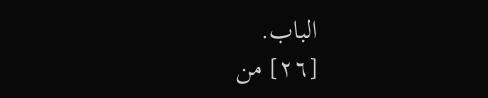الباب.
[٢٦] من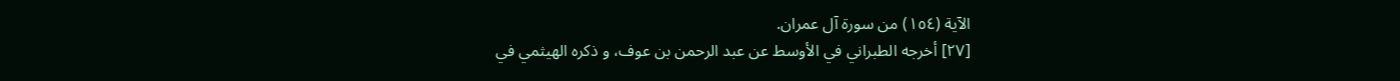الآية (١٥٤) من سورة آل عمران.
[٢٧] أخرجه الطبراني في الأوسط عن عبد الرحمن بن عوف، و ذكره الهيثمي في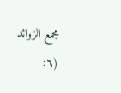مجمع الزوائد (٦: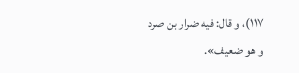١١٧)، و قال: فيه ضرار بن صرد و هو ضعيف».